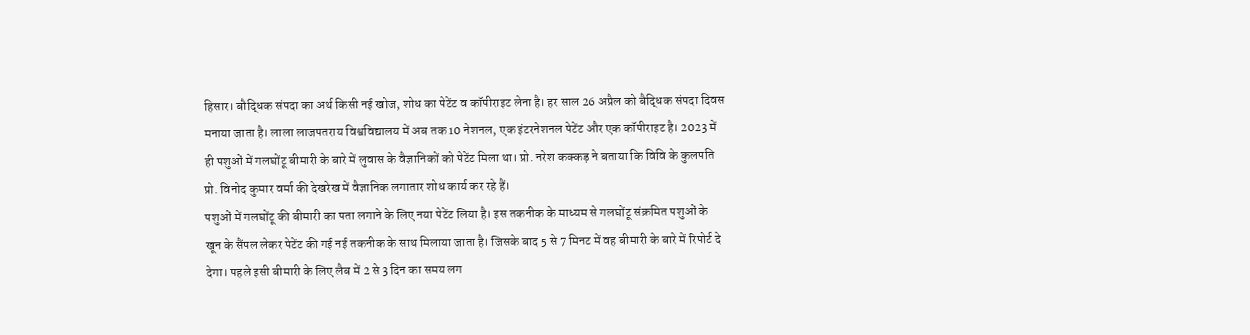हिसार। बौद्धिक संपदा का अर्थ किसी नई खोज, शोध का पेटेंट व कॉपीराइट लेना है। हर साल 26 अप्रैल को बैद्धिक संपदा दिवस मनाया जाता है। लाला लाजपतराय विश्वविद्यालय में अब तक 10 नेशनल, एक इंटरनेशनल पेटेंट और एक कॉपीराइट है। 2023 में ही पशुओं में गलघोंटू बीमारी के बारे में लुवास के वैज्ञानिकों को पेटेंट मिला था। प्रो. नरेश कक्कड़ ने बताया कि विवि के कुलपति प्रो. विनोद कुमार वर्मा की देखरेख में वैज्ञानिक लगातार शोध कार्य कर रहे हैं।
पशुओं में गलघोंटू की बीमारी का पता लगाने के लिए नया पेटेंट लिया है। इस तकनीक के माध्यम से गलघोंटू संक्रमित पशुओं के खून के सैंपल लेकर पेटेंट की गई नई तकनीक के साथ मिलाया जाता है। जिसके बाद 5 से 7 मिनट में वह बीमारी के बारे में रिपोर्ट दे देगा। पहले इसी बीमारी के लिए लैब में 2 से 3 दिन का समय लग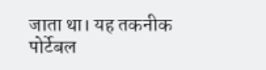जाता था। यह तकनीक पोर्टेबल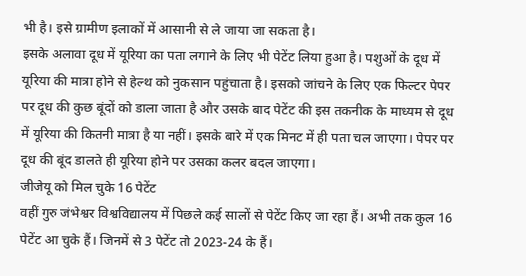भी है। इसे ग्रामीण इलाकों में आसानी से ले जाया जा सकता है।
इसके अलावा दूध में यूरिया का पता लगाने के लिए भी पेटेंट लिया हुआ है। पशुओं के दूध में यूरिया की मात्रा होने से हेल्थ को नुकसान पहुंचाता है। इसको जांचने के लिए एक फिल्टर पेपर पर दूध की कुछ बूंदों को डाला जाता है और उसके बाद पेटेंट की इस तकनीक के माध्यम से दूध में यूरिया की कितनी मात्रा है या नहीं। इसके बारे में एक मिनट में ही पता चल जाएगा। पेपर पर दूध की बूंद डालते ही यूरिया होने पर उसका कलर बदल जाएगा।
जीजेयू को मिल चुके 16 पेटेंट
वहीं गुरु जंभेश्वर विश्वविद्यालय में पिछले कई सालों से पेटेंट किए जा रहा हैं। अभी तक कुल 16 पेटेंट आ चुके हैं। जिनमें से 3 पेटेंट तो 2023-24 के हैं।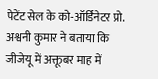पेटेंट सेल के को-ऑर्डिनेटर प्रो. अश्वनी कुमार ने बताया कि जीजेयू में अक्तूबर माह में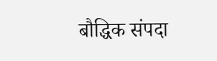बौद्धिक संपदा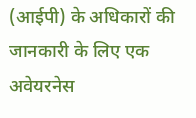(आईपी) के अधिकारों की जानकारी के लिए एक अवेयरनेस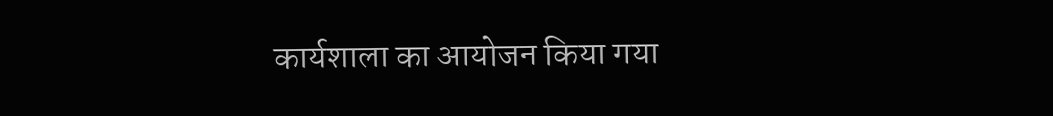कार्यशाला का आयोजन किया गया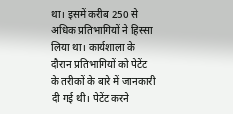था। इसमें करीब 250 से अधिक प्रतिभागियों ने हिस्सा लिया था। कार्यशाला के दौरान प्रतिभागियों को पेटेंट के तरीकों के बारे में जानकारी दी गई थी। पेटेंट करने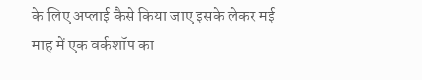के लिए अप्लाई कैसे किया जाए इसके लेकर मई माह में एक वर्कशॉप का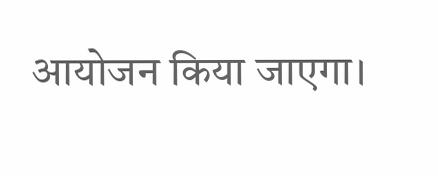आयोजन किया जाएगा।